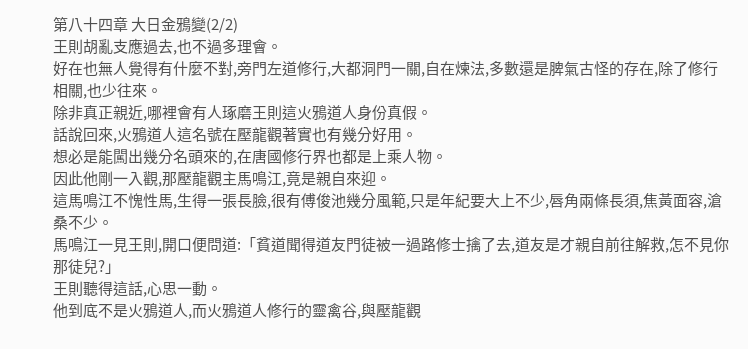第八十四章 大日金鴉變(2/2)
王則胡亂支應過去,也不過多理會。
好在也無人覺得有什麼不對,旁門左道修行,大都洞門一關,自在煉法,多數還是脾氣古怪的存在,除了修行相關,也少往來。
除非真正親近,哪裡會有人琢磨王則這火鴉道人身份真假。
話說回來,火鴉道人這名號在壓龍觀著實也有幾分好用。
想必是能闖出幾分名頭來的,在唐國修行界也都是上乘人物。
因此他剛一入觀,那壓龍觀主馬鳴江,竟是親自來迎。
這馬鳴江不愧性馬,生得一張長臉,很有傅俊池幾分風範,只是年紀要大上不少,唇角兩條長須,焦黃面容,滄桑不少。
馬鳴江一見王則,開口便問道:「貧道聞得道友門徒被一過路修士擒了去,道友是才親自前往解救,怎不見你那徒兒?」
王則聽得這話,心思一動。
他到底不是火鴉道人,而火鴉道人修行的靈禽谷,與壓龍觀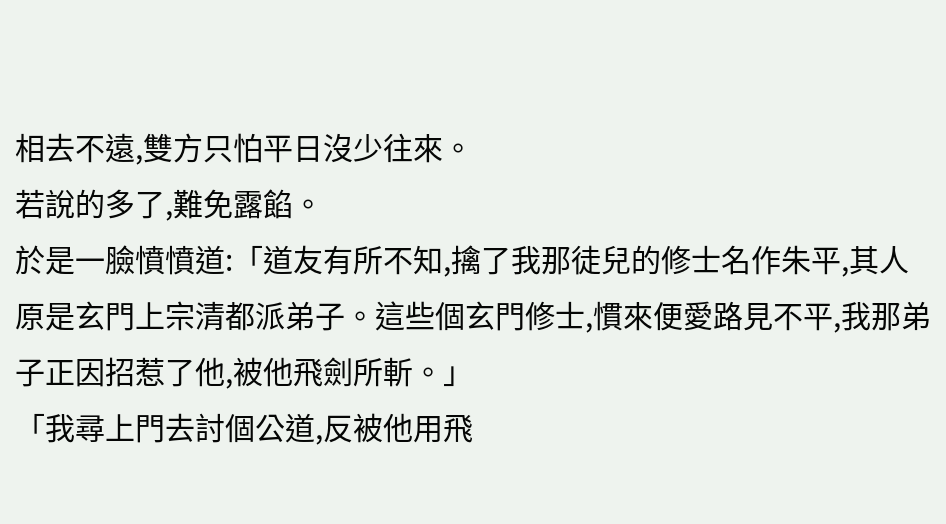相去不遠,雙方只怕平日沒少往來。
若說的多了,難免露餡。
於是一臉憤憤道:「道友有所不知,擒了我那徒兒的修士名作朱平,其人原是玄門上宗清都派弟子。這些個玄門修士,慣來便愛路見不平,我那弟子正因招惹了他,被他飛劍所斬。」
「我尋上門去討個公道,反被他用飛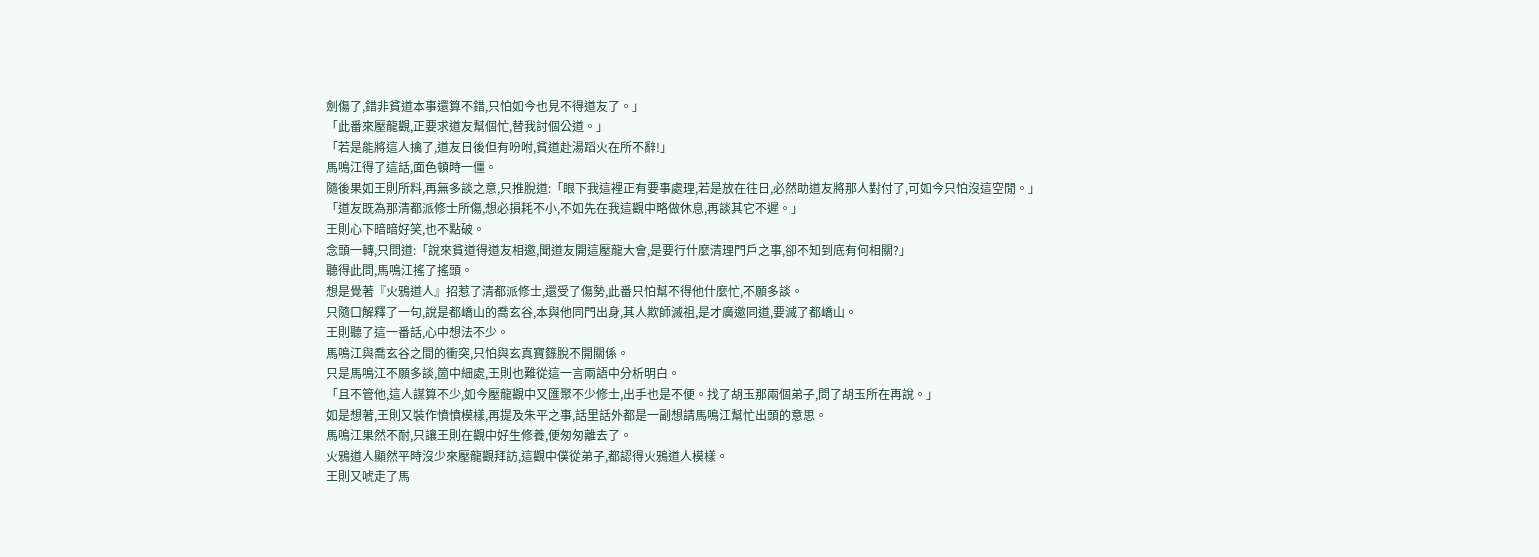劍傷了,錯非貧道本事還算不錯,只怕如今也見不得道友了。」
「此番來壓龍觀,正要求道友幫個忙,替我討個公道。」
「若是能將這人擒了,道友日後但有吩咐,貧道赴湯蹈火在所不辭!」
馬鳴江得了這話,面色頓時一僵。
隨後果如王則所料,再無多談之意,只推脫道:「眼下我這裡正有要事處理,若是放在往日,必然助道友將那人對付了,可如今只怕沒這空閒。」
「道友既為那清都派修士所傷,想必損耗不小,不如先在我這觀中略做休息,再談其它不遲。」
王則心下暗暗好笑,也不點破。
念頭一轉,只問道:「說來貧道得道友相邀,聞道友開這壓龍大會,是要行什麼清理門戶之事,卻不知到底有何相關?」
聽得此問,馬鳴江搖了搖頭。
想是覺著『火鴉道人』招惹了清都派修士,還受了傷勢,此番只怕幫不得他什麼忙,不願多談。
只隨口解釋了一句,說是都嶠山的喬玄谷,本與他同門出身,其人欺師滅祖,是才廣邀同道,要滅了都嶠山。
王則聽了這一番話,心中想法不少。
馬鳴江與喬玄谷之間的衝突,只怕與玄真寶籙脫不開關係。
只是馬鳴江不願多談,箇中細處,王則也難從這一言兩語中分析明白。
「且不管他,這人謀算不少,如今壓龍觀中又匯聚不少修士,出手也是不便。找了胡玉那兩個弟子,問了胡玉所在再說。」
如是想著,王則又裝作憤憤模樣,再提及朱平之事,話里話外都是一副想請馬鳴江幫忙出頭的意思。
馬鳴江果然不耐,只讓王則在觀中好生修養,便匆匆離去了。
火鴉道人顯然平時沒少來壓龍觀拜訪,這觀中僕從弟子,都認得火鴉道人模樣。
王則又唬走了馬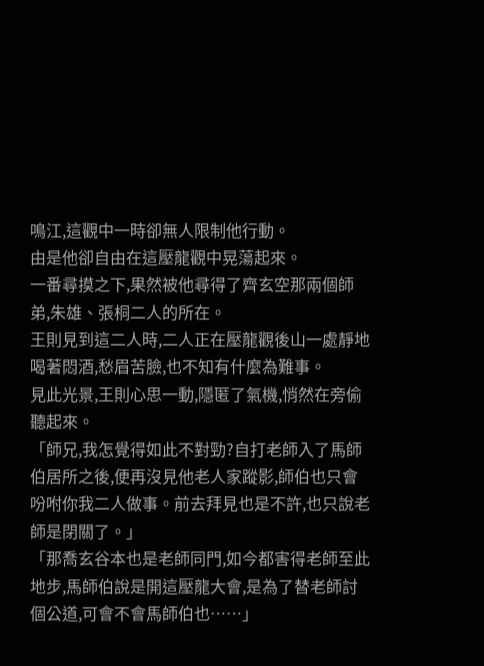鳴江,這觀中一時卻無人限制他行動。
由是他卻自由在這壓龍觀中晃蕩起來。
一番尋摸之下,果然被他尋得了齊玄空那兩個師弟,朱雄、張桐二人的所在。
王則見到這二人時,二人正在壓龍觀後山一處靜地喝著悶酒,愁眉苦臉,也不知有什麼為難事。
見此光景,王則心思一動,隱匿了氣機,悄然在旁偷聽起來。
「師兄,我怎覺得如此不對勁?自打老師入了馬師伯居所之後,便再沒見他老人家蹤影,師伯也只會吩咐你我二人做事。前去拜見也是不許,也只說老師是閉關了。」
「那喬玄谷本也是老師同門,如今都害得老師至此地步,馬師伯說是開這壓龍大會,是為了替老師討個公道,可會不會馬師伯也……」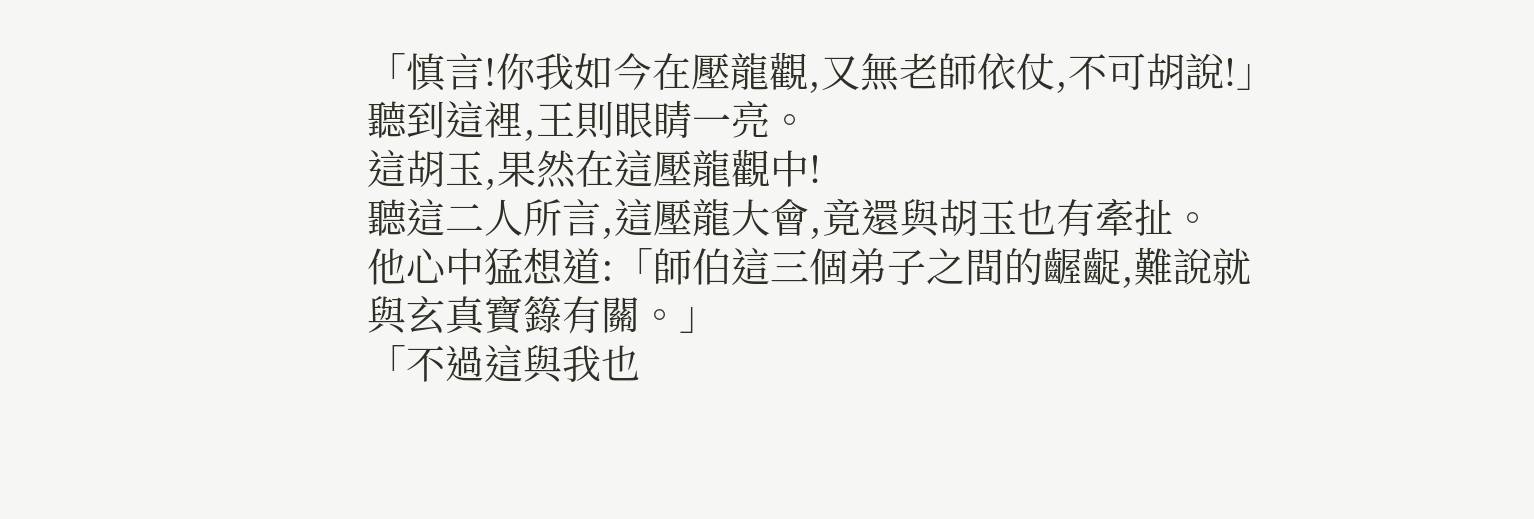「慎言!你我如今在壓龍觀,又無老師依仗,不可胡說!」
聽到這裡,王則眼睛一亮。
這胡玉,果然在這壓龍觀中!
聽這二人所言,這壓龍大會,竟還與胡玉也有牽扯。
他心中猛想道:「師伯這三個弟子之間的齷齪,難說就與玄真寶籙有關。」
「不過這與我也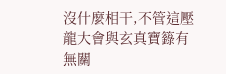沒什麼相干,不管這壓龍大會與玄真寶籙有無關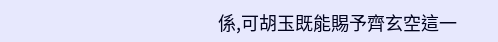係,可胡玉既能賜予齊玄空這一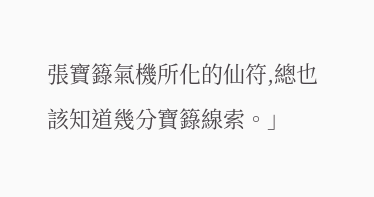張寶籙氣機所化的仙符,總也該知道幾分寶籙線索。」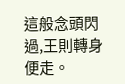這般念頭閃過,王則轉身便走。